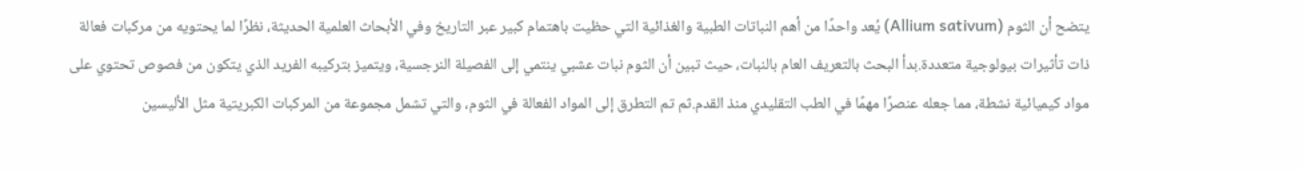يتضح أن الثوم (Allium sativum) يُعد واحدًا من أهم النباتات الطبية والغذائية التي حظيت باهتمام كبير عبر التاريخ وفي الأبحاث العلمية الحديثة، نظرًا لما يحتويه من مركبات فعالة ذات تأثيرات بيولوجية متعددة.بدأ البحث بالتعريف العام بالنبات، حيث تبين أن الثوم نبات عشبي ينتمي إلى الفصيلة النرجسية، ويتميز بتركيبه الفريد الذي يتكون من فصوص تحتوي على مواد كيميائية نشطة، مما جعله عنصرًا مهمًا في الطب التقليدي منذ القدم.ثم تم التطرق إلى المواد الفعالة في الثوم، والتي تشمل مجموعة من المركبات الكبريتية مثل الأليسين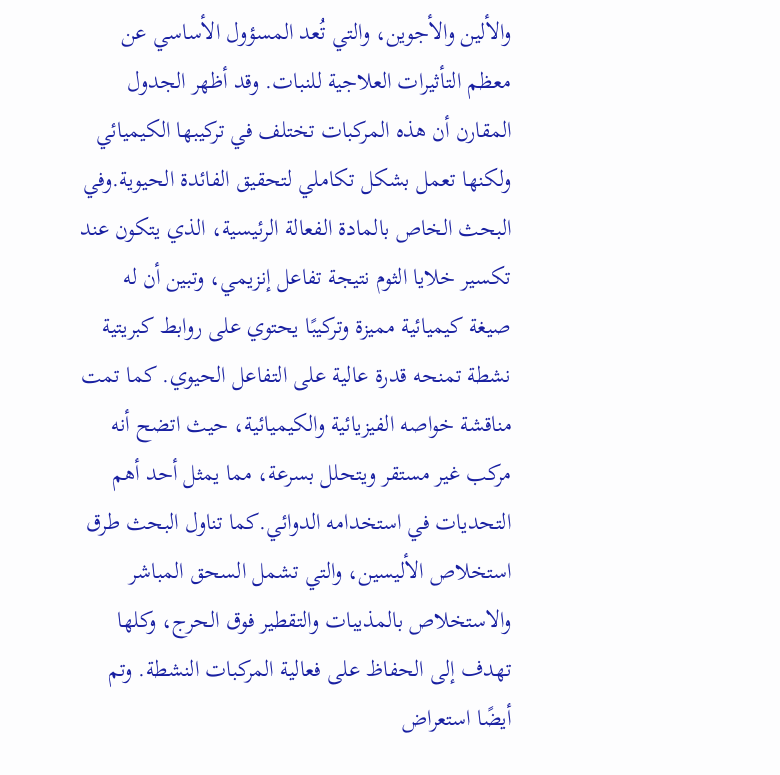والألين والأجوين، والتي تُعد المسؤول الأساسي عن معظم التأثيرات العلاجية للنبات. وقد أظهر الجدول المقارن أن هذه المركبات تختلف في تركيبها الكيميائي ولكنها تعمل بشكل تكاملي لتحقيق الفائدة الحيوية.وفي البحث الخاص بالمادة الفعالة الرئيسية، الذي يتكون عند تكسير خلايا الثوم نتيجة تفاعل إنزيمي، وتبين أن له صيغة كيميائية مميزة وتركيبًا يحتوي على روابط كبريتية نشطة تمنحه قدرة عالية على التفاعل الحيوي. كما تمت مناقشة خواصه الفيزيائية والكيميائية، حيث اتضح أنه مركب غير مستقر ويتحلل بسرعة، مما يمثل أحد أهم التحديات في استخدامه الدوائي.كما تناول البحث طرق استخلاص الأليسين، والتي تشمل السحق المباشر والاستخلاص بالمذيبات والتقطير فوق الحرج، وكلها تهدف إلى الحفاظ على فعالية المركبات النشطة. وتم أيضًا استعراض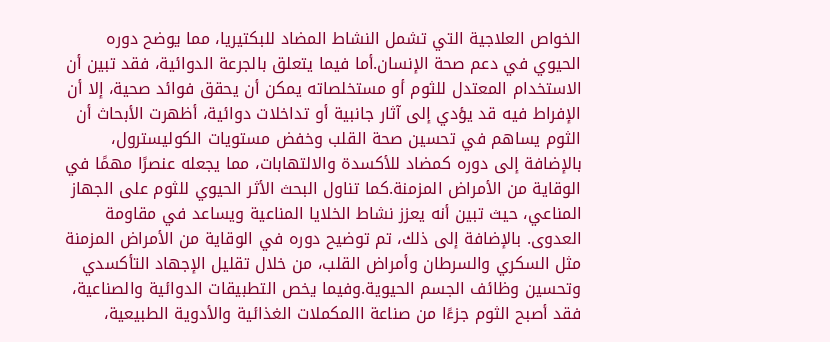الخواص العلاجية التي تشمل النشاط المضاد للبكتيريا، مما يوضح دوره الحيوي في دعم صحة الإنسان.أما فيما يتعلق بالجرعة الدوائية، فقد تبين أن الاستخدام المعتدل للثوم أو مستخلصاته يمكن أن يحقق فوائد صحية، إلا أن الإفراط فيه قد يؤدي إلى آثار جانبية أو تداخلات دوائية، أظهرت الأبحاث أن الثوم يساهم في تحسين صحة القلب وخفض مستويات الكوليسترول، بالإضافة إلى دوره كمضاد للأكسدة والالتهابات، مما يجعله عنصرًا مهمًا في الوقاية من الأمراض المزمنة.كما تناول البحث الأثر الحيوي للثوم على الجهاز المناعي، حيث تبين أنه يعزز نشاط الخلايا المناعية ويساعد في مقاومة العدوى. بالإضافة إلى ذلك، تم توضيح دوره في الوقاية من الأمراض المزمنة مثل السكري والسرطان وأمراض القلب، من خلال تقليل الإجهاد التأكسدي وتحسين وظائف الجسم الحيوية.وفيما يخص التطبيقات الدوائية والصناعية، فقد أصبح الثوم جزءًا من صناعة االمكملات الغذائية والأدوية الطبيعية،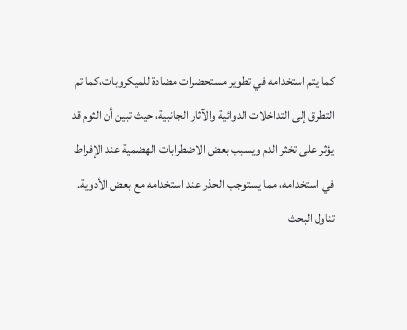كما يتم استخدامه في تطوير مستحضرات مضادة للميكروبات،كما تم التطرق إلى التداخلات الدوائية والآثار الجانبية، حيث تبين أن الثوم قد يؤثر على تخثر الدم ويسبب بعض الاضطرابات الهضمية عند الإفراط في استخدامه، مما يستوجب الحذر عند استخدامه مع بعض الأدوية. تناول البحث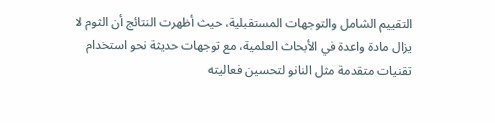التقييم الشامل والتوجهات المستقبلية، حيث أظهرت النتائج أن الثوم لا يزال مادة واعدة في الأبحاث العلمية، مع توجهات حديثة نحو استخدام تقنيات متقدمة مثل النانو لتحسين فعاليته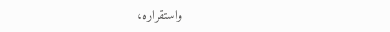واستقراره،